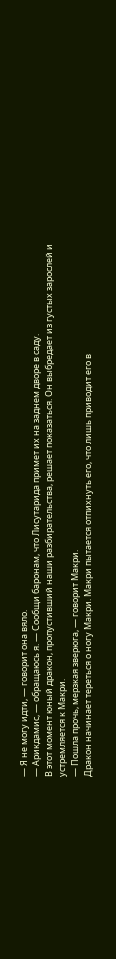— Я не могу идти, — говорит она вяло.
— Арикдамис, — обращаюсь я. — Сообщи баронам, что Лисутарида примет их на заднем дворе в саду.
В этот момент юный дракон, пропустивший наши разбирательства, решает показаться. Он выбредает из густых зарослей и устремляется к Макри.
— Пошла прочь, мерзкая зверюга, — говорит Макри.
Дракон начинает тереться о ногу Макри. Макри пытается отпихнуть его, что лишь приводит его в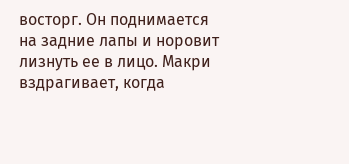восторг. Он поднимается на задние лапы и норовит лизнуть ее в лицо. Макри вздрагивает, когда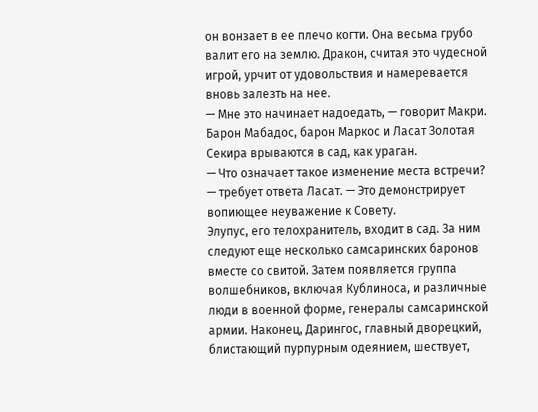он вонзает в ее плечо когти. Она весьма грубо валит его на землю. Дракон, считая это чудесной игрой, урчит от удовольствия и намеревается вновь залезть на нее.
— Мне это начинает надоедать, — говорит Макри.
Барон Мабадос, барон Маркос и Ласат Золотая Секира врываются в сад, как ураган.
— Что означает такое изменение места встречи? — требует ответа Ласат. — Это демонстрирует вопиющее неуважение к Совету.
Элупус, его телохранитель, входит в сад. За ним следуют еще несколько самсаринских баронов вместе со свитой. Затем появляется группа волшебников, включая Кублиноса, и различные люди в военной форме, генералы самсаринской армии. Наконец, Дарингос, главный дворецкий, блистающий пурпурным одеянием, шествует,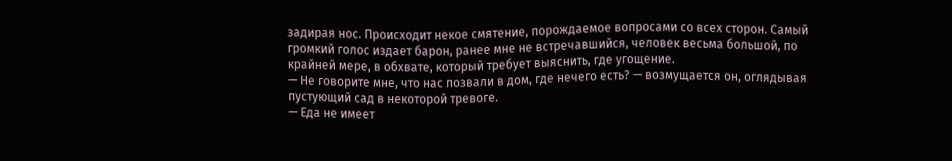задирая нос. Происходит некое смятение, порождаемое вопросами со всех сторон. Самый громкий голос издает барон, ранее мне не встречавшийся, человек весьма большой, по крайней мере, в обхвате, который требует выяснить, где угощение.
— Не говорите мне, что нас позвали в дом, где нечего есть? — возмущается он, оглядывая пустующий сад в некоторой тревоге.
— Еда не имеет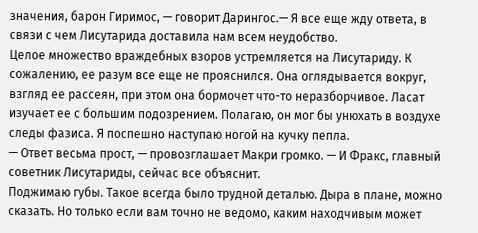значения, барон Гиримос, — говорит Дарингос.— Я все еще жду ответа, в связи с чем Лисутарида доставила нам всем неудобство.
Целое множество враждебных взоров устремляется на Лисутариду. К сожалению, ее разум все еще не прояснился. Она оглядывается вокруг, взгляд ее рассеян, при этом она бормочет что-то неразборчивое. Ласат изучает ее с большим подозрением. Полагаю, он мог бы унюхать в воздухе следы фазиса. Я поспешно наступаю ногой на кучку пепла.
— Ответ весьма прост, — провозглашает Макри громко. — И Фракс, главный советник Лисутариды, сейчас все объяснит.
Поджимаю губы. Такое всегда было трудной деталью. Дыра в плане, можно сказать. Но только если вам точно не ведомо, каким находчивым может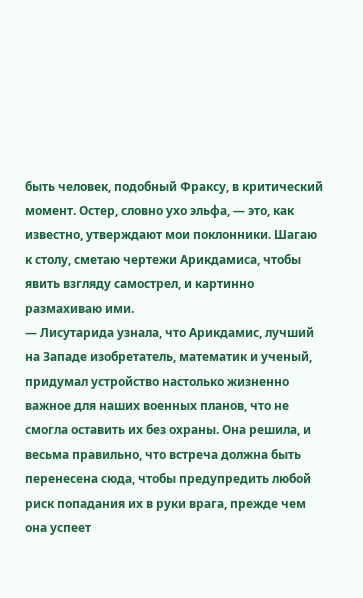быть человек, подобный Фраксу, в критический момент. Остер, словно ухо эльфа, — это, как известно, утверждают мои поклонники. Шагаю к столу, сметаю чертежи Арикдамиса, чтобы явить взгляду самострел, и картинно размахиваю ими.
— Лисутарида узнала, что Арикдамис, лучший на Западе изобретатель, математик и ученый, придумал устройство настолько жизненно важное для наших военных планов, что не смогла оставить их без охраны. Она решила, и весьма правильно, что встреча должна быть перенесена сюда, чтобы предупредить любой риск попадания их в руки врага, прежде чем она успеет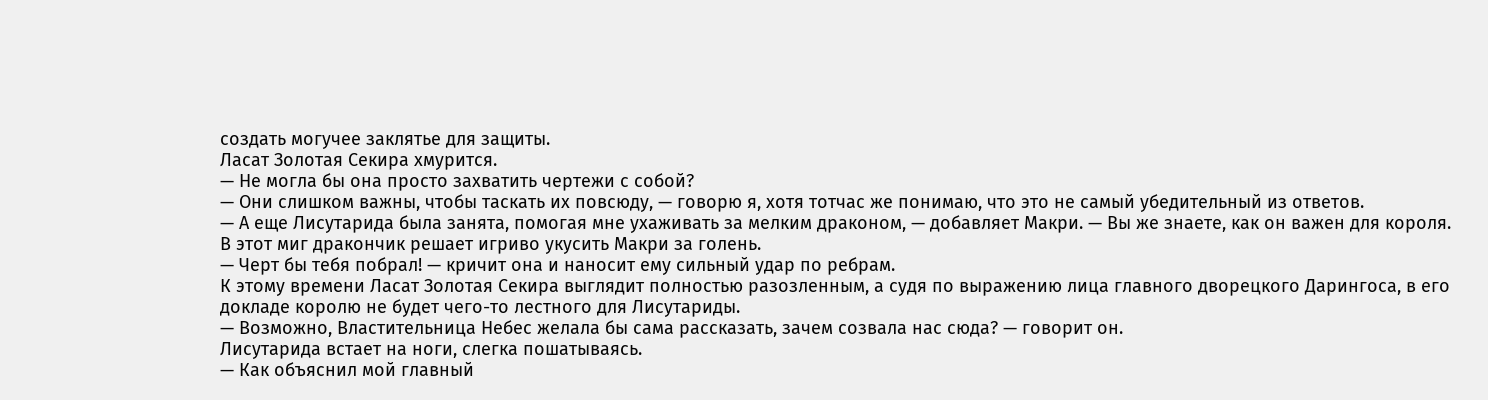создать могучее заклятье для защиты.
Ласат Золотая Секира хмурится.
— Не могла бы она просто захватить чертежи с собой?
— Они слишком важны, чтобы таскать их повсюду, — говорю я, хотя тотчас же понимаю, что это не самый убедительный из ответов.
— А еще Лисутарида была занята, помогая мне ухаживать за мелким драконом, — добавляет Макри. — Вы же знаете, как он важен для короля.
В этот миг дракончик решает игриво укусить Макри за голень.
— Черт бы тебя побрал! — кричит она и наносит ему сильный удар по ребрам.
К этому времени Ласат Золотая Секира выглядит полностью разозленным, а судя по выражению лица главного дворецкого Дарингоса, в его докладе королю не будет чего-то лестного для Лисутариды.
— Возможно, Властительница Небес желала бы сама рассказать, зачем созвала нас сюда? — говорит он.
Лисутарида встает на ноги, слегка пошатываясь.
— Как объяснил мой главный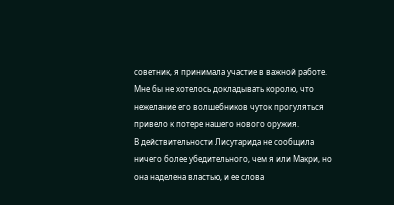советник, я принимала участие в важной работе. Мне бы не хотелось докладывать королю, что нежелание его волшебников чуток прогуляться привело к потере нашего нового оружия.
В действительности Лисутарида не сообщила ничего более убедительного, чем я или Макри, но она наделена властью, и ее слова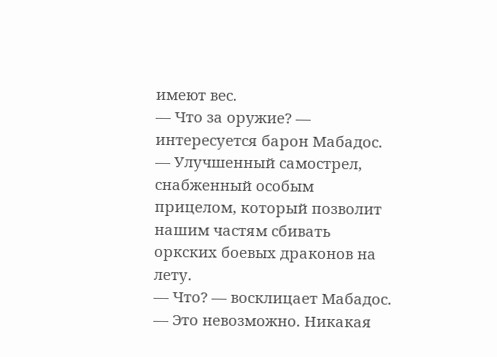имеют вес.
— Что за оружие? — интересуется барон Мабадос.
— Улучшенный самострел, снабженный особым прицелом, который позволит нашим частям сбивать оркских боевых драконов на лету.
— Что? — восклицает Мабадос. — Это невозможно. Никакая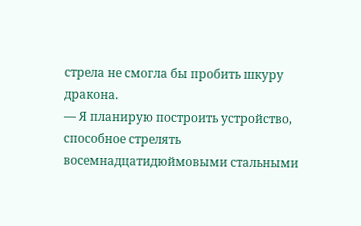стрела не смогла бы пробить шкуру дракона.
— Я планирую построить устройство, способное стрелять восемнадцатидюймовыми стальными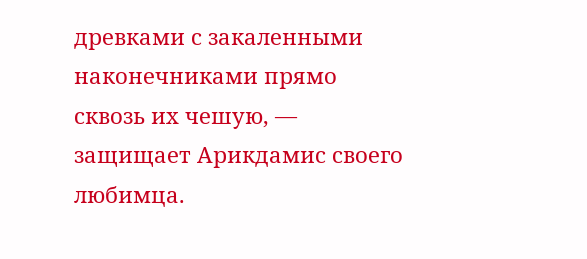древками с закаленными наконечниками прямо сквозь их чешую, — защищает Арикдамис своего любимца.